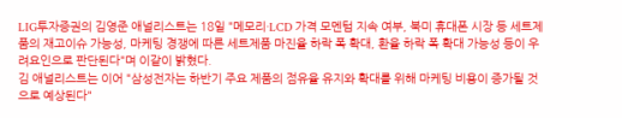LIG투자증권의 김영준 애널리스트는 18일 "메모리·LCD 가격 모멘텀 지속 여부, 북미 휴대폰 시장 등 세트제품의 재고이슈 가능성, 마케팅 경쟁에 따른 세트제품 마진율 하락 폭 확대, 환율 하락 폭 확대 가능성 등이 우려요인으로 판단된다"며 이같이 밝혔다.
김 애널리스트는 이어 "삼성전자는 하반기 주요 제품의 점유율 유지와 확대를 위해 마케팅 비용이 증가될 것으로 예상된다"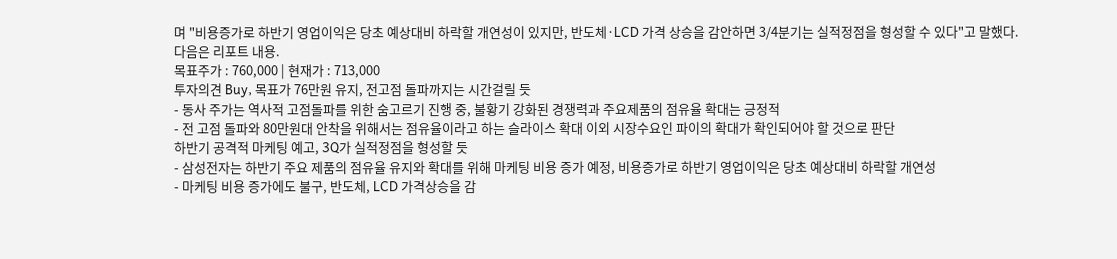며 "비용증가로 하반기 영업이익은 당초 예상대비 하락할 개연성이 있지만, 반도체·LCD 가격 상승을 감안하면 3/4분기는 실적정점을 형성할 수 있다"고 말했다.
다음은 리포트 내용.
목표주가 : 760,000 | 현재가 : 713,000
투자의견 Buy, 목표가 76만원 유지, 전고점 돌파까지는 시간걸릴 듯
- 동사 주가는 역사적 고점돌파를 위한 숨고르기 진행 중, 불황기 강화된 경쟁력과 주요제품의 점유율 확대는 긍정적
- 전 고점 돌파와 80만원대 안착을 위해서는 점유율이라고 하는 슬라이스 확대 이외 시장수요인 파이의 확대가 확인되어야 할 것으로 판단
하반기 공격적 마케팅 예고, 3Q가 실적정점을 형성할 듯
- 삼성전자는 하반기 주요 제품의 점유율 유지와 확대를 위해 마케팅 비용 증가 예정, 비용증가로 하반기 영업이익은 당초 예상대비 하락할 개연성
- 마케팅 비용 증가에도 불구, 반도체, LCD 가격상승을 감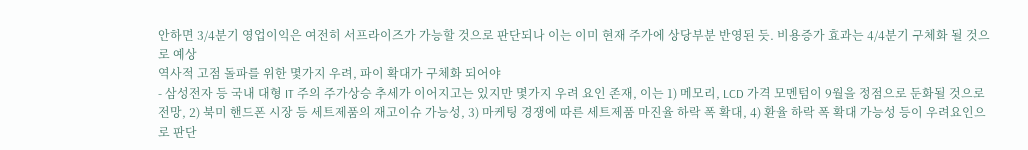안하면 3/4분기 영업이익은 여전히 서프라이즈가 가능할 것으로 판단되나 이는 이미 현재 주가에 상당부분 반영된 듯. 비용증가 효과는 4/4분기 구체화 될 것으로 예상
역사적 고점 돌파를 위한 몇가지 우려, 파이 확대가 구체화 되어야
- 삼성전자 등 국내 대형 IT 주의 주가상승 추세가 이어지고는 있지만 몇가지 우려 요인 존재, 이는 1) 메모리, LCD 가격 모멘텀이 9월을 정점으로 둔화될 것으로 전망, 2) 북미 핸드폰 시장 등 세트제품의 재고이슈 가능성, 3) 마케팅 경쟁에 따른 세트제품 마진율 하락 폭 확대, 4) 환율 하락 폭 확대 가능성 등이 우려요인으로 판단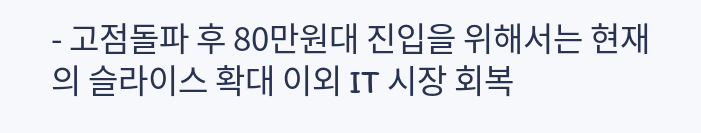- 고점돌파 후 80만원대 진입을 위해서는 현재의 슬라이스 확대 이외 IT 시장 회복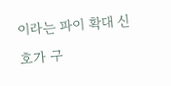이라는 파이 확대 신호가 구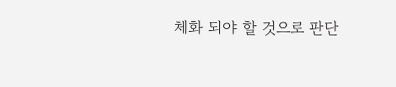체화 되야 할 것으로 판단